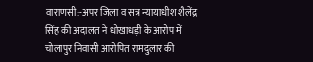वाराणसी:-अपर जिला व सत्र न्यायाधीश शैलेंद्र सिंह की अदालत ने धोखाधड़ी के आरोप में चोलापुर निवासी आरोपित रामदुलार की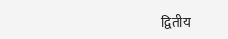द्वितीय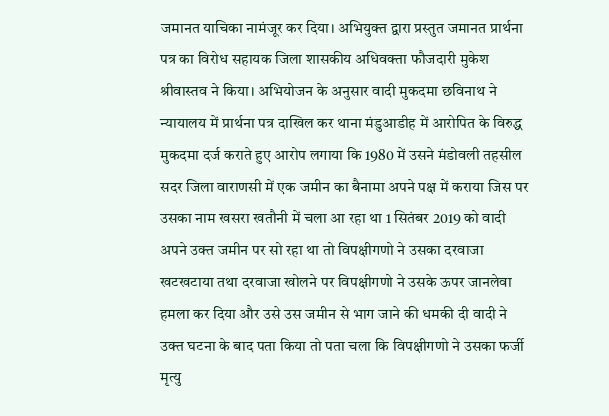जमानत याचिका नामंजूर कर दिया। अभियुक्त द्वारा प्रस्तुत जमानत प्रार्थना पत्र का विरोध सहायक जिला शासकीय अधिवक्ता फौजदारी मुकेश श्रीवास्तव ने किया। अभियोजन के अनुसार वादी मुकदमा छविनाथ ने न्यायालय में प्रार्थना पत्र दाखिल कर थाना मंडुआडीह में आरोपित के विरुद्ध मुकदमा दर्ज कराते हुए आरोप लगाया कि 1980 में उसने मंडोवली तहसील सदर जिला वाराणसी में एक जमीन का बैनामा अपने पक्ष में कराया जिस पर उसका नाम खसरा खतौनी में चला आ रहा था 1 सितंबर 2019 को वादी अपने उक्त जमीन पर सो रहा था तो विपक्षीगणो ने उसका दरवाजा खटखटाया तथा दरवाजा खोलने पर विपक्षीगणो ने उसके ऊपर जानलेवा हमला कर दिया और उसे उस जमीन से भाग जाने की धमकी दी वादी ने उक्त घटना के बाद पता किया तो पता चला कि विपक्षीगणो ने उसका फर्जी मृत्यु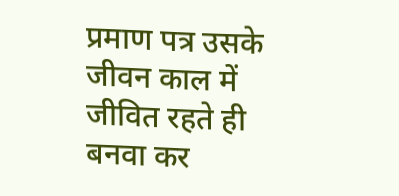प्रमाण पत्र उसके जीवन काल में जीवित रहते ही बनवा कर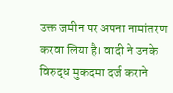उक्त जमीन पर अपना नामांतरण करवा लिया है। वादी ने उनके विरुद्ध मुकदमा दर्ज कराने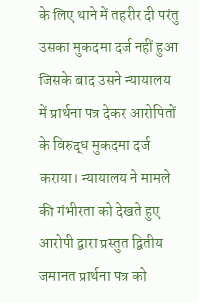के लिए थाने में तहरीर दी परंतु उसका मुकदमा दर्ज नहीं हुआ जिसके बाद उसने न्यायालय में प्रार्थना पत्र देकर आरोपितों के विरुद्ध मुकदमा दर्ज कराया। न्यायालय ने मामले की गंभीरता को देखते हुए आरोपी द्वारा प्रस्तुत द्वितीय जमानत प्रार्थना पत्र को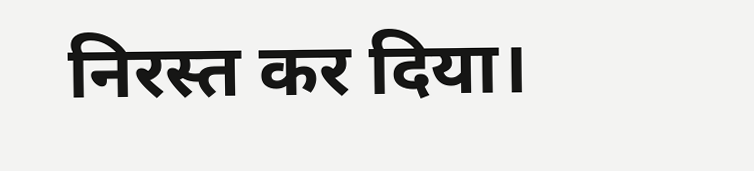निरस्त कर दिया।